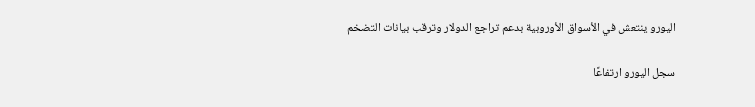اليورو ينتعش في الأسواق الأوروبية بدعم تراجع الدولار وترقب بيانات التضخم

سجل اليورو ارتفاعًا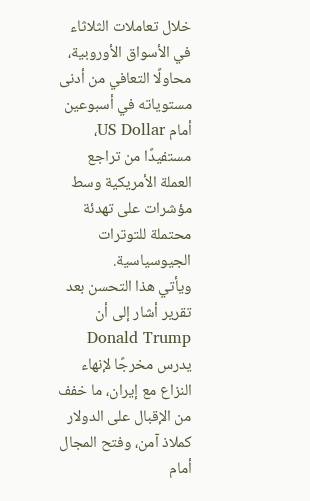خلال تعاملات الثلاثاء في الأسواق الأوروبية، محاولًا التعافي من أدنى مستوياته في أسبوعين أمام US Dollar، مستفيدًا من تراجع العملة الأمريكية وسط مؤشرات على تهدئة محتملة للتوترات الجيوسياسية.
ويأتي هذا التحسن بعد تقرير أشار إلى أن Donald Trump يدرس مخرجًا لإنهاء النزاع مع إيران، ما خفف من الإقبال على الدولار كملاذ آمن، وفتح المجال أمام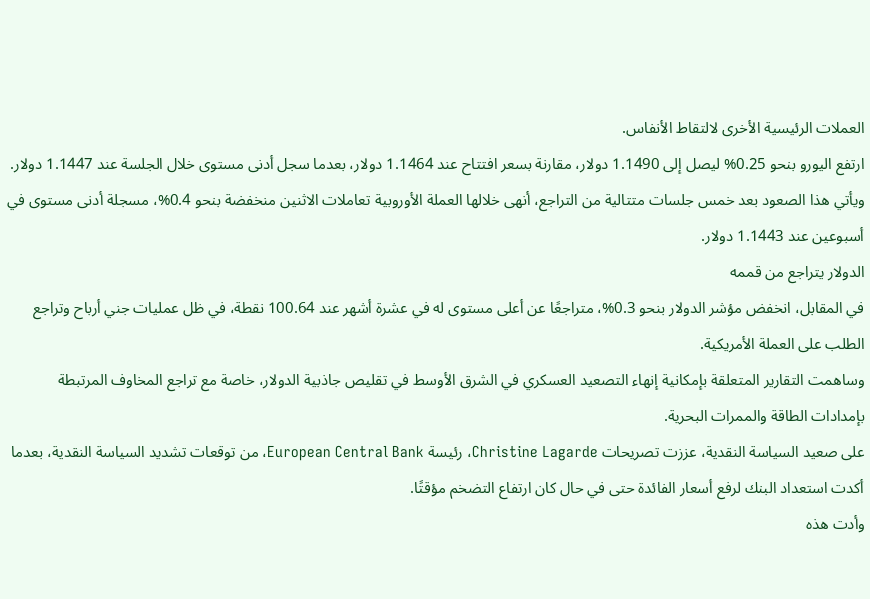العملات الرئيسية الأخرى لالتقاط الأنفاس.
ارتفع اليورو بنحو 0.25% ليصل إلى 1.1490 دولار، مقارنة بسعر افتتاح عند 1.1464 دولار، بعدما سجل أدنى مستوى خلال الجلسة عند 1.1447 دولار. ويأتي هذا الصعود بعد خمس جلسات متتالية من التراجع، أنهى خلالها العملة الأوروبية تعاملات الاثنين منخفضة بنحو 0.4%، مسجلة أدنى مستوى في أسبوعين عند 1.1443 دولار.
الدولار يتراجع من قممه
في المقابل، انخفض مؤشر الدولار بنحو 0.3%، متراجعًا عن أعلى مستوى له في عشرة أشهر عند 100.64 نقطة، في ظل عمليات جني أرباح وتراجع الطلب على العملة الأمريكية.
وساهمت التقارير المتعلقة بإمكانية إنهاء التصعيد العسكري في الشرق الأوسط في تقليص جاذبية الدولار، خاصة مع تراجع المخاوف المرتبطة بإمدادات الطاقة والممرات البحرية.
على صعيد السياسة النقدية، عززت تصريحات Christine Lagarde، رئيسة European Central Bank، من توقعات تشديد السياسة النقدية، بعدما أكدت استعداد البنك لرفع أسعار الفائدة حتى في حال كان ارتفاع التضخم مؤقتًا.
وأدت هذه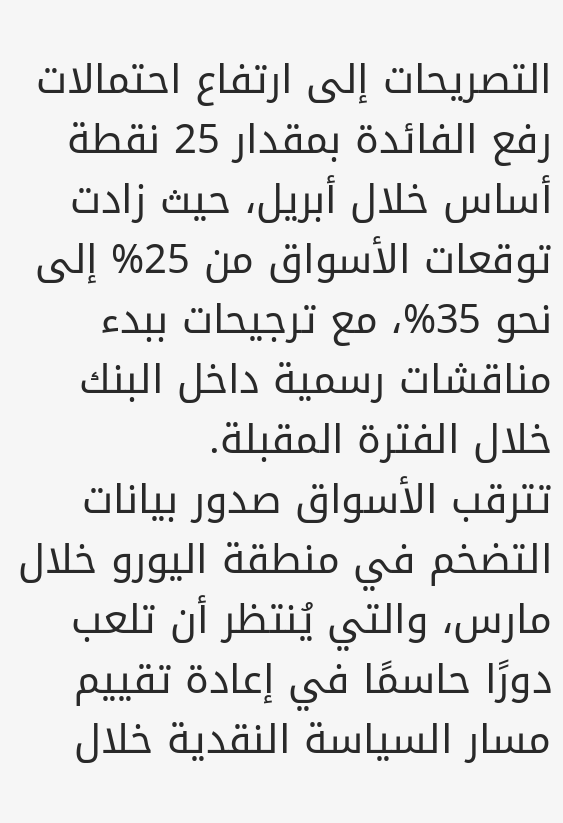التصريحات إلى ارتفاع احتمالات رفع الفائدة بمقدار 25 نقطة أساس خلال أبريل، حيث زادت توقعات الأسواق من 25% إلى نحو 35%، مع ترجيحات ببدء مناقشات رسمية داخل البنك خلال الفترة المقبلة.
تترقب الأسواق صدور بيانات التضخم في منطقة اليورو خلال مارس، والتي يُنتظر أن تلعب دورًا حاسمًا في إعادة تقييم مسار السياسة النقدية خلال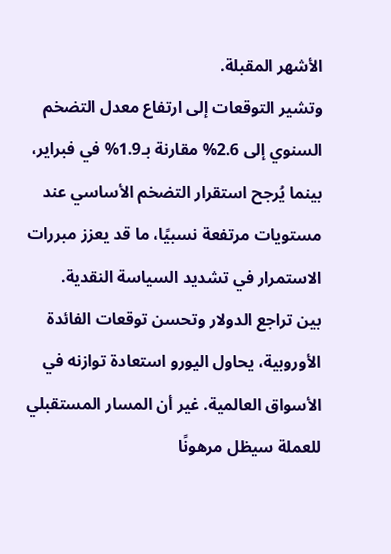الأشهر المقبلة.
وتشير التوقعات إلى ارتفاع معدل التضخم السنوي إلى 2.6% مقارنة بـ1.9% في فبراير، بينما يُرجح استقرار التضخم الأساسي عند مستويات مرتفعة نسبيًا، ما قد يعزز مبررات الاستمرار في تشديد السياسة النقدية.
بين تراجع الدولار وتحسن توقعات الفائدة الأوروبية، يحاول اليورو استعادة توازنه في الأسواق العالمية. غير أن المسار المستقبلي للعملة سيظل مرهونًا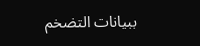ببيانات التضخم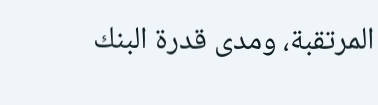المرتقبة، ومدى قدرة البنك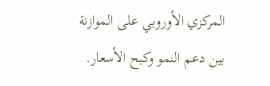المركزي الأوروبي على الموازنة بين دعم النمو وكبح الأسعار.